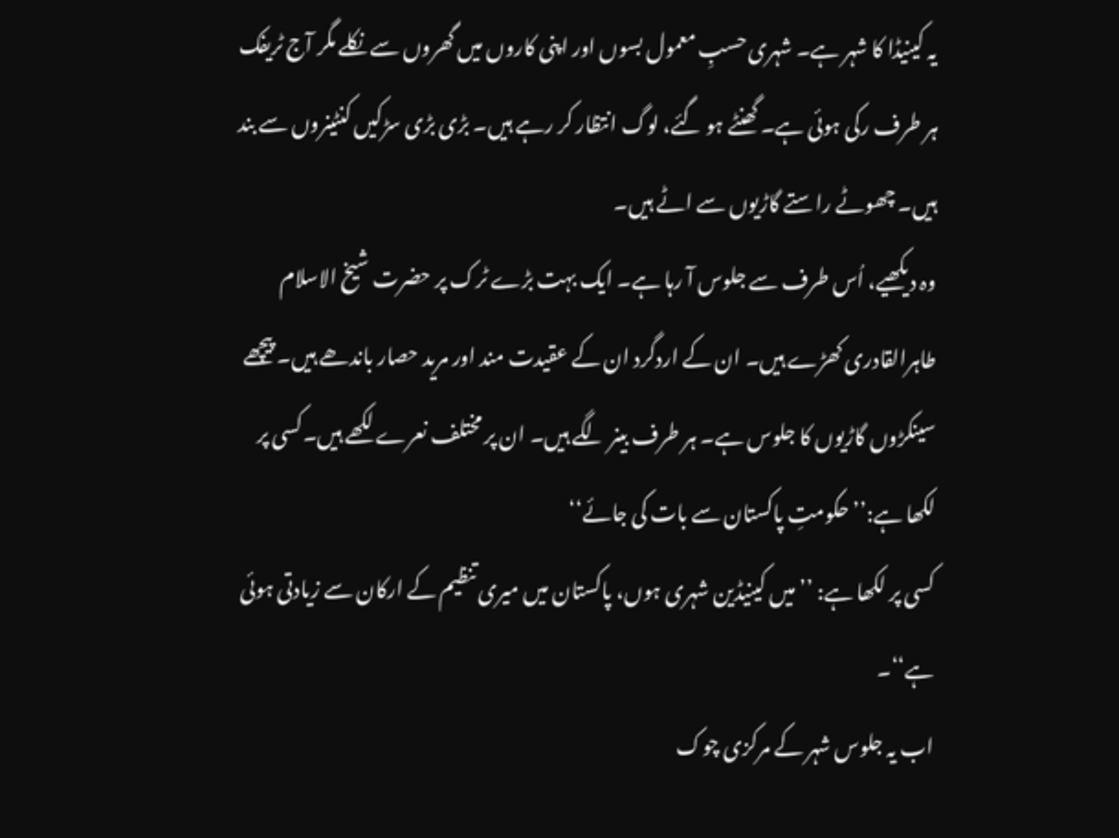یہ کینیڈا کا شہر ہے۔ شہری حسبِ معمول بسوں اور اپنی کاروں میں گھروں سے نکلے مگر آج ٹریفک ہر طرف رکی ہوئی ہے۔ گھنٹے ہو گئے، لوگ انتظار کر رہے ہیں۔ بڑی بڑی سڑکیں کنٹینروں سے بند ہیں۔ چھوٹے راستے گاڑیوں سے اٹے ہیں۔
وہ دیکھیے، اُس طرف سے جلوس آ رہا ہے۔ ایک بہت بڑے ٹرک پر حضرت شیخ الاسلام طاہرالقادری کھڑے ہیں۔ ان کے اردگرد ان کے عقیدت مند اور مرید حصار باندھے ہیں۔ پیچھے سینکڑوں گاڑیوں کا جلوس ہے۔ ہر طرف بینر لگے ہیں۔ ان پر مختلف نعرے لکھے ہیں۔کسی پر لکھا ہے:’’حکومتِ پاکستان سے بات کی جائے‘‘
کسی پر لکھا ہے: ’’میں کینیڈین شہری ہوں، پاکستان میں میری تنظیم کے ارکان سے زیادتی ہوئی ہے‘‘۔
اب یہ جلوس شہر کے مرکزی چوک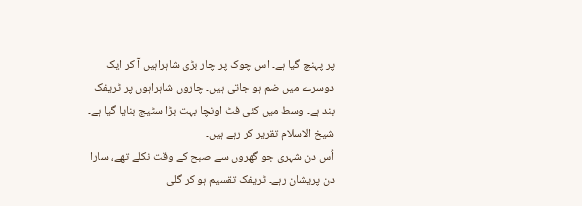پر پہنچ گیا ہے۔ اس چوک پر چار بڑی شاہراہیں آ کر ایک دوسرے میں ضم ہو جاتی ہیں۔ چاروں شاہراہوں پر ٹریفک بند ہے۔ وسط میں کئی فٹ اونچا بہت بڑا سٹیج بنایا گیا ہے۔ شیخ الاسلام تقریر کر رہے ہیں۔
اُس دن شہری جو گھروں سے صبح کے وقت نکلے تھے، سارا دن پریشان رہے۔ ٹریفک تقسیم ہو کر گلی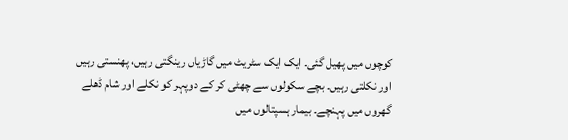کوچوں میں پھیل گئی۔ ایک ایک سٹریٹ میں گاڑیاں رینگتی رہیں، پھنستی رہیں اور نکلتی رہیں۔ بچے سکولوں سے چھٹی کر کے دوپہر کو نکلے اور شام ڈھلے گھروں میں پہنچے۔ بیمار ہسپتالوں میں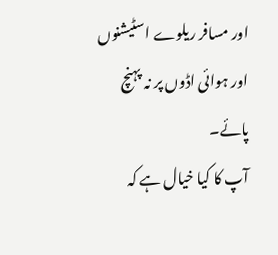اور مسافر ریلوے اسٹیشنوں اور ہوائی اڈوں پر نہ پہنچ پائے۔
آپ کا کیا خیال ہے کہ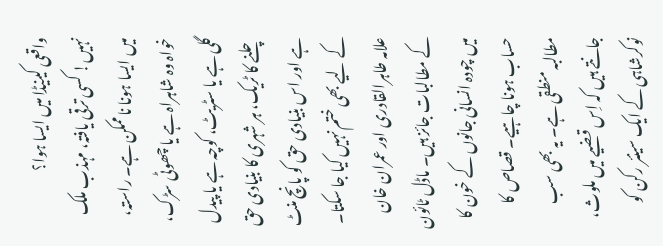واقعی کینیڈا میں ایسا ہوا؟
نہیں! کسی ترقی یافتہ، مہذب ملک میں ایسا ہونا ناممکن ہے۔ راستہ، خواہ وہ شاہراہ ہے یا چھوٹی سڑک، گلی ہے یا سٹریٹ، کوچہ ہے یا پیدل چلنے کا ٹریک، ہر شہری کا بنیادی حق ہے اور اس بنیادی حق کو پانچ منٹ کے لیے بھی ختم نہیں کیا جا سکتا۔
علامہ طاہرالقادری اور عمران خان کے مطالبات جائز ہیں۔ ماڈل ٹائون میں چودہ انسانی جانوں کے خون کا حساب ہونا چاہیے۔ قصاص کا مطالبہ منطقی ہے۔ یہ بھی سب جانتے ہیں کہ اِس قضیے میں ملوث، نوکرشاہی کے ایک سینئر رکن کو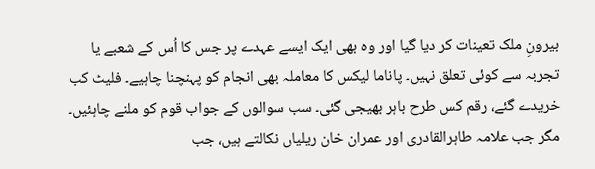بیرونِ ملک تعینات کر دیا گیا اور وہ بھی ایک ایسے عہدے پر جس کا اُس کے شعبے یا تجربہ سے کوئی تعلق نہیں۔ پاناما لیکس کا معاملہ بھی انجام کو پہنچنا چاہیے۔ فلیٹ کب خریدے گئے، رقم کس طرح باہر بھیجی گئی۔ سب سوالوں کے جواب قوم کو ملنے چاہئیں۔ مگر جب علامہ طاہرالقادری اور عمران خان ریلیاں نکالتے ہیں، جب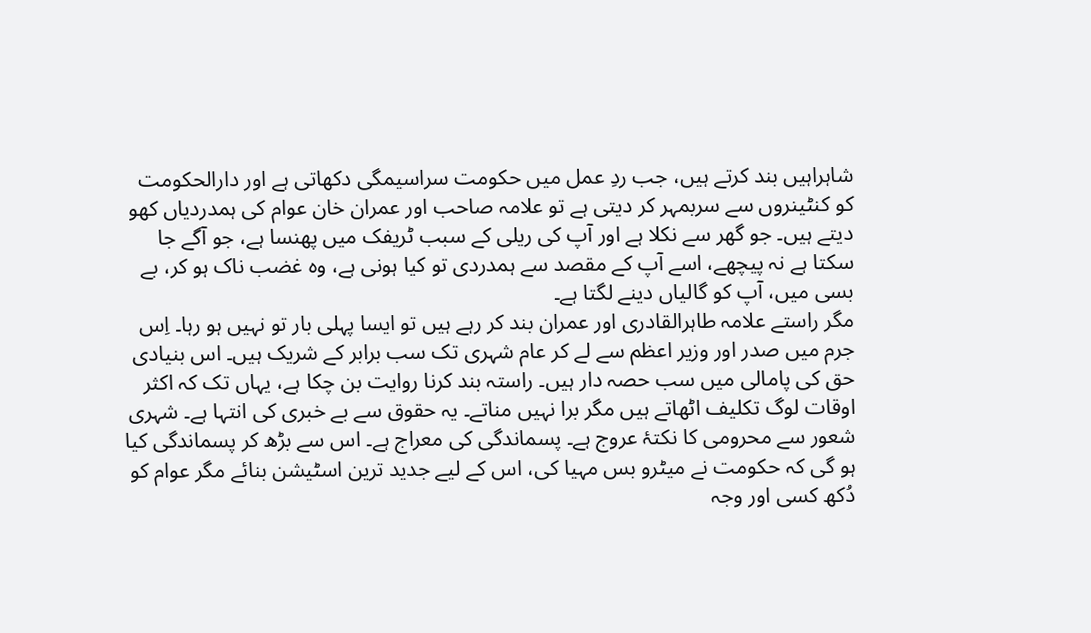شاہراہیں بند کرتے ہیں، جب ردِ عمل میں حکومت سراسیمگی دکھاتی ہے اور دارالحکومت کو کنٹینروں سے سربمہر کر دیتی ہے تو علامہ صاحب اور عمران خان عوام کی ہمدردیاں کھو دیتے ہیں۔ جو گھر سے نکلا ہے اور آپ کی ریلی کے سبب ٹریفک میں پھنسا ہے، جو آگے جا سکتا ہے نہ پیچھے، اسے آپ کے مقصد سے ہمدردی تو کیا ہونی ہے، وہ غضب ناک ہو کر، بے بسی میں، آپ کو گالیاں دینے لگتا ہے۔
مگر راستے علامہ طاہرالقادری اور عمران بند کر رہے ہیں تو ایسا پہلی بار تو نہیں ہو رہا۔ اِس جرم میں صدر اور وزیر اعظم سے لے کر عام شہری تک سب برابر کے شریک ہیں۔ اس بنیادی حق کی پامالی میں سب حصہ دار ہیں۔ راستہ بند کرنا روایت بن چکا ہے، یہاں تک کہ اکثر اوقات لوگ تکلیف اٹھاتے ہیں مگر برا نہیں مناتے۔ یہ حقوق سے بے خبری کی انتہا ہے۔ شہری شعور سے محرومی کا نکتۂ عروج ہے۔ پسماندگی کی معراج ہے۔ اس سے بڑھ کر پسماندگی کیا ہو گی کہ حکومت نے میٹرو بس مہیا کی، اس کے لیے جدید ترین اسٹیشن بنائے مگر عوام کو دُکھ کسی اور وجہ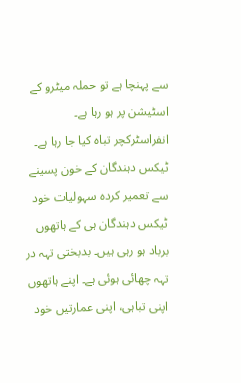سے پہنچا ہے تو حملہ میٹرو کے اسٹیشن پر ہو رہا ہے۔ انفراسٹرکچر تباہ کیا جا رہا ہے۔ ٹیکس دہندگان کے خون پسینے سے تعمیر کردہ سہولیات خود ٹیکس دہندگان ہی کے ہاتھوں برباد ہو رہی ہیں۔ بدبختی تہہ در تہہ چھائی ہوئی ہے۔ اپنے ہاتھوں اپنی تباہی، اپنی عمارتیں خود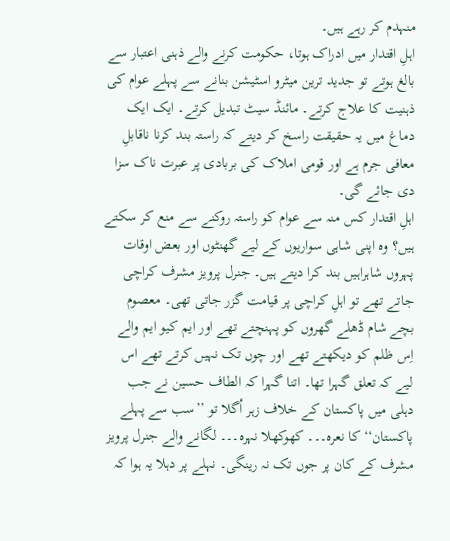منہدم کر رہے ہیں۔
اہلِ اقتدار میں ادراک ہوتا، حکومت کرنے والے ذہنی اعتبار سے بالغ ہوتے تو جدید ترین میٹرو اسٹیشن بنانے سے پہلے عوام کی ذہنیت کا علاج کرتے۔ مائنڈ سیٹ تبدیل کرتے۔ ایک ایک دماغ میں یہ حقیقت راسخ کر دیتے کہ راستہ بند کرنا ناقابلِ معافی جرم ہے اور قومی املاک کی بربادی پر عبرت ناک سزا دی جائے گی۔
اہلِ اقتدار کس منہ سے عوام کو راستہ روکنے سے منع کر سکتے ہیں؟ وہ اپنی شاہی سواریوں کے لیے گھنٹوں اور بعض اوقات پہروں شاہراہیں بند کرا دیتے ہیں۔ جنرل پرویز مشرف کراچی جاتے تھے تو اہلِ کراچی پر قیامت گزر جاتی تھی۔ معصوم بچے شام ڈھلے گھروں کو پہنچتے تھے اور ایم کیو ایم والے اِس ظلم کو دیکھتے تھے اور چوں تک نہیں کرتے تھے اس لیے کہ تعلق گہرا تھا۔ اتنا گہرا کہ الطاف حسین نے جب دہلی میں پاکستان کے خلاف زہر اُگلا تو ’’سب سے پہلے پاکستان‘‘ کا نعرہ۔۔۔ کھوکھلا نہرہ۔۔۔ لگانے والے جنرل پرویز مشرف کے کان پر جوں تک نہ رینگی۔ نہلے پر دہلا یہ ہوا کہ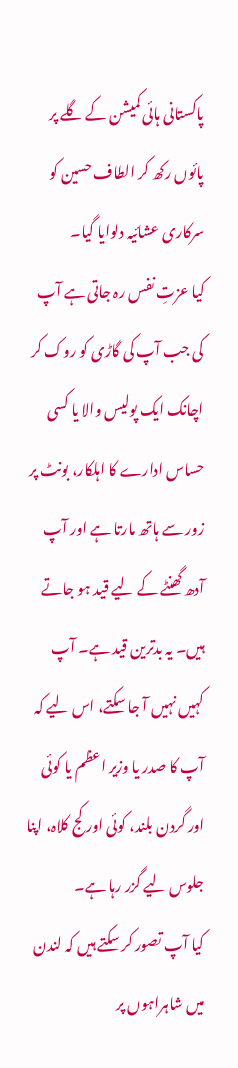پاکستانی ہائی کمیشن کے گلے پر پائوں رکھ کر الطاف حسین کو سرکاری عشائیہ دلوایا گیا۔
کیا عزتِ نفس رہ جاتی ہے آپ کی جب آپ کی گاڑی کو روک کر اچانک ایک پولیس والا یا کسی حساس ادارے کا اہلکار، بونٹ پر زور سے ہاتھ مارتا ہے اور آپ آدھ گھنٹے کے لیے قید ہو جاتے ہیں۔ یہ بدترین قید ہے۔ آپ کہیں نہیں آ جا سکتے، اس لیے کہ آپ کا صدر یا وزیر اعظم یا کوئی اور گردن بلند، کوئی اور کج کلاہ، اپنا جلوس لیے گزر رہا ہے۔
کیا آپ تصور کر سکتے ہیں کہ لندن میں شاہراہوں پر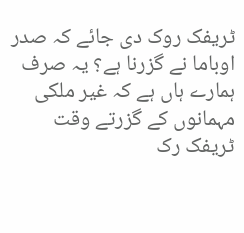ٹریفک روک دی جائے کہ صدر اوباما نے گزرنا ہے؟ یہ صرف ہمارے ہاں ہے کہ غیر ملکی مہمانوں کے گزرتے وقت ٹریفک رک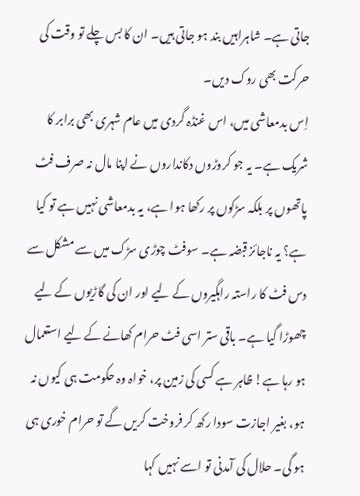جاتی ہے۔ شاہراہیں بند ہو جاتی ہیں۔ ان کا بس چلے تو وقت کی حرکت بھی روک دیں۔
اِس بدمعاشی میں، اس غنڈہ گردی میں عام شہری بھی برابر کا شریک ہے۔ یہ جو کروڑوں دکانداروں نے اپنا مال نہ صرف فٹ پاتھوں پر بلکہ سڑکوں پر رکھا ہوا ہے، یہ بدمعاشی نہیں ہے تو کیا ہے؟ یہ ناجائز قبضہ ہے۔ سوفٹ چوڑی سڑک میں سے مشکل سے دس فٹ کا راستہ راہگیروں کے لیے اور ان کی گاڑیوں کے لیے چھوڑا گیا ہے۔ باقی ستر اسی فٹ حرام کھانے کے لیے استعمال ہو رہا ہے! ظاہر ہے کسی کی زمین پر، خواہ وہ حکومت ہی کیوں نہ ہو، بغیر اجازت سودا رکھ کر فروخت کریں گے تو حرام خوری ہی ہو گی۔ حلال کی آمدنی تو اسے نہیں کہا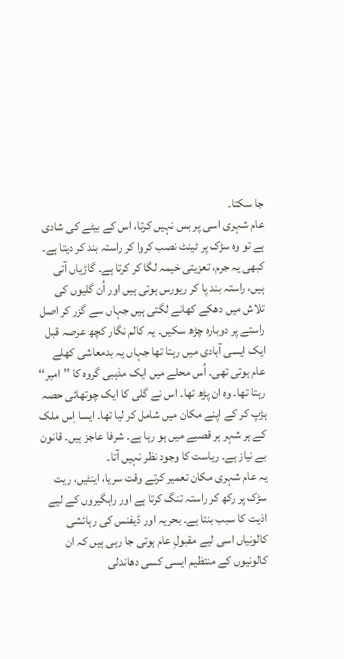جا سکتا۔
عام شہری اسی پر بس نہیں کرتا، اس کے بیٹے کی شادی ہے تو وہ سڑک پر ٹینٹ نصب کروا کر راستہ بند کر دیتا ہے۔ کبھی یہ جرم، تعزیتی خیمہ لگا کر کرتا ہے۔ گاڑیاں آتی ہیں، راستہ بند پا کر ریورس ہوتی ہیں اور اُن گلیوں کی تلاش میں دھکے کھانے لگتی ہیں جہاں سے گزر کر اصل راستے پر دوبارہ چڑھ سکیں۔ یہ کالم نگار کچھ عرصہ قبل ایک ایسی آبادی میں رہتا تھا جہاں یہ بدمعاشی کھلے عام ہوتی تھی۔ اُس محلے میں ایک مذہبی گروہ کا ’’امیر‘‘ رہتا تھا۔ وہ ان پڑھ تھا۔ اس نے گلی کا ایک چوتھائی حصہ ہڑپ کر کے اپنے مکان میں شامل کر لیا تھا۔ ایسا اِس ملک کے ہر شہر ہر قصبے میں ہو رہا ہے۔ شرفا عاجز ہیں۔ قانون بے نیاز ہے۔ ریاست کا وجود نظر نہیں آتا۔
یہ عام شہری مکان تعمیر کرتے وقت سریا، اینٹیں، ریت سڑک پر رکھ کر راستہ تنگ کرتا ہے اور راہگیروں کے لیے اذیت کا سبب بنتا ہے۔ بحریہ اور ڈیفنس کی رہائشی کالونیاں اسی لیے مقبولِ عام ہوتی جا رہی ہیں کہ ان کالونیوں کے منتظیم ایسی کسی دھاندلی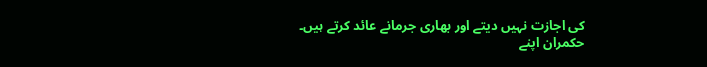کی اجازت نہیں دیتے اور بھاری جرمانے عائد کرتے ہیں۔
حکمران اپنے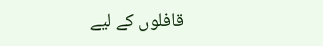قافلوں کے لیے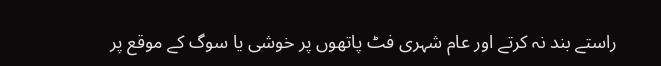راستے بند نہ کرتے اور عام شہری فٹ پاتھوں پر خوشی یا سوگ کے موقع پر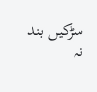سڑکیں بند نہ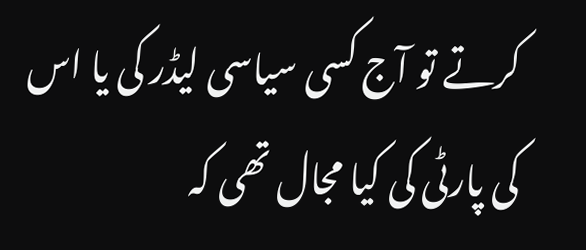کرتے تو آج کسی سیاسی لیڈر کی یا اس کی پارٹی کی کیا مجال تھی کہ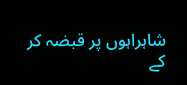شاہراہوں پر قبضہ کر کے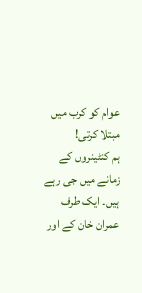عوام کو کرب میں مبتلا کرتی!
ہم کنٹینروں کے زمانے میں جی رہے ہیں۔ ایک طرف عمران خان کے اور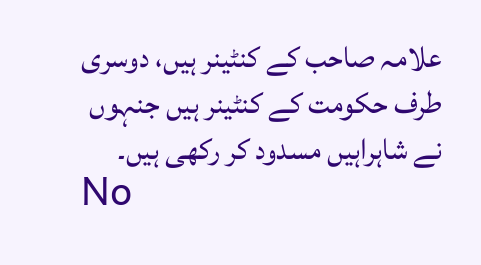علامہ صاحب کے کنٹینر ہیں، دوسری طرف حکومت کے کنٹینر ہیں جنہوں نے شاہراہیں مسدود کر رکھی ہیں۔
No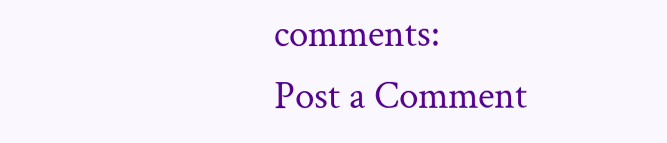comments:
Post a Comment